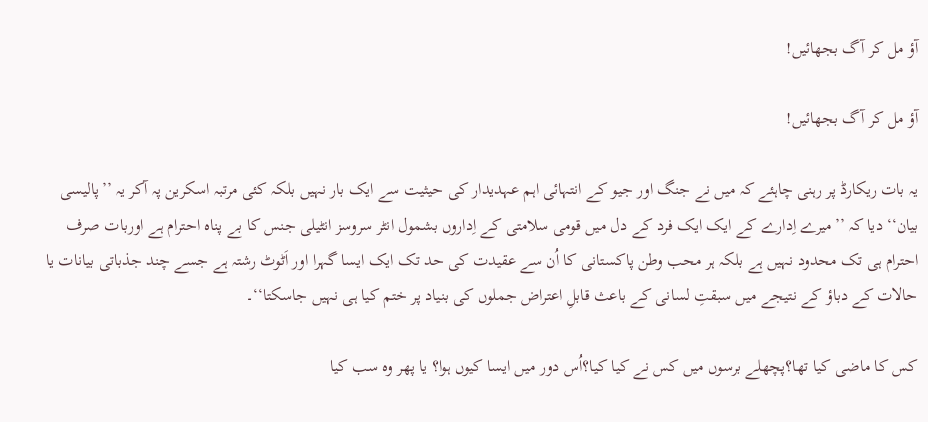آؤ مل کر آگ بجھائیں!

آؤ مل کر آگ بجھائیں!

یہ بات ریکارڈ پر رہنی چاہئے کہ میں نے جنگ اور جیو کے انتہائی اہم عہدیدار کی حیثیت سے ایک بار نہیں بلکہ کئی مرتبہ اسکرین پہ آکر یہ ’’پالیسی بیان‘‘ دیا کہ ’’میرے اِدارے کے ایک ایک فرد کے دل میں قومی سلامتی کے اِداروں بشمول انٹر سروسز انٹیلی جنس کا بے پناہ احترام ہے اوربات صرف احترام ہی تک محدود نہیں ہے بلکہ ہر محب وطن پاکستانی کا اُن سے عقیدت کی حد تک ایک ایسا گہرا اور اَٹوٹ رشتہ ہے جسے چند جذباتی بیانات یا حالات کے دباؤ کے نتیجے میں سبقتِ لسانی کے باعث قابلِ اعتراض جملوں کی بنیاد پر ختم کیا ہی نہیں جاسکتا‘‘۔

کس کا ماضی کیا تھا؟پچھلے برسوں میں کس نے کیا کیا؟اُس دور میں ایسا کیوں ہوا؟ یا پھر وہ سب کیا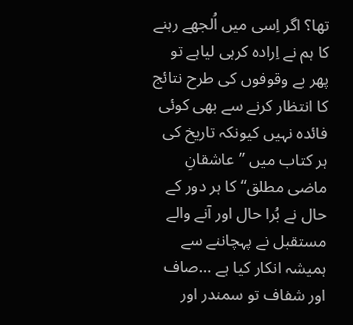تھا؟ اگر اِسی میں اُلجھے رہنے کا ہم نے اِرادہ کرہی لیاہے تو پھر بے وقوفوں کی طرح نتائج کا انتظار کرنے سے بھی کوئی فائدہ نہیں کیونکہ تاریخ کی ہر کتاب میں ’’عاشقانِ ماضی مطلق‘‘ کا ہر دور کے حال نے بُرا حال اور آنے والے مستقبل نے پہچاننے سے ہمیشہ انکار کیا ہے …صاف اور شفاف تو سمندر اور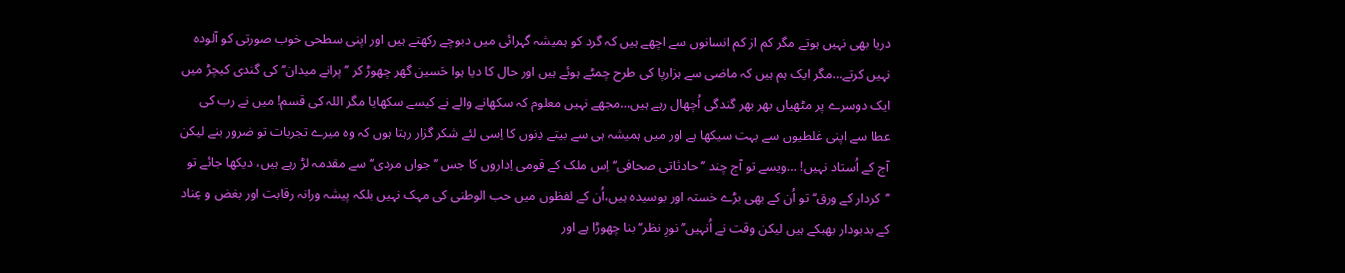دریا بھی نہیں ہوتے مگر کم از کم انسانوں سے اچھے ہیں کہ گرد کو ہمیشہ گہرائی میں دبوچے رکھتے ہیں اور اپنی سطحی خوب صورتی کو آلودہ نہیں کرتے…مگر ایک ہم ہیں کہ ماضی سے ہزارپا کی طرح چمٹے ہوئے ہیں اور حال کا دیا ہوا حَسین گھر چھوڑ کر ’’پرانے میدان‘‘ کی گندی کیچڑ میں ایک دوسرے پر مٹھیاں بھر بھر گندگی اُچھال رہے ہیں…مجھے نہیں معلوم کہ سکھانے والے نے کیسے سکھایا مگر اللہ کی قسم! میں نے رب کی عطا سے اپنی غلطیوں سے بہت سیکھا ہے اور میں ہمیشہ ہی سے بیتے دِنوں کا اِسی لئے شکر گزار رہتا ہوں کہ وہ میرے تجربات تو ضرور بنے لیکن آج کے اُستاد نہیں! …ویسے تو آج چند ’’حادثاتی صحافی‘‘ اِس ملک کے قومی اِداروں کا جس ’’جواں مردی‘‘ سے مقدمہ لڑ رہے ہیں، دیکھا جائے تو ’’کردار کے ورق‘‘ تو اُن کے بھی بڑے خستہ اور بوسیدہ ہیں،اُن کے لفظوں میں حب الوطنی کی مہک نہیں بلکہ پیشہ ورانہ رقابت اور بغض و عِناد کے بدبودار بھبکے ہیں لیکن وقت نے اُنہیں’’نورِ نظر‘‘ بنا چھوڑا ہے اور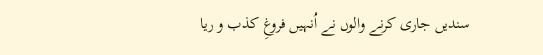سندیں جاری کرنے والوں نے اُنہیں فروغِ کذب و ریا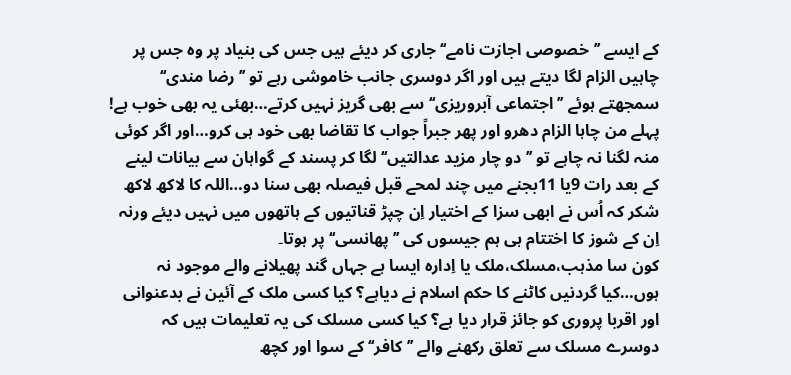کے ایسے ’’خصوصی اجازت نامے‘‘ جاری کر دیئے ہیں جس کی بنیاد پر وہ جس پر چاہیں الزام لگا دیتے ہیں اور اگر دوسری جانب خاموشی رہے تو ’’رضا مندی‘‘ سمجھتے ہوئے ’’اجتماعی آبروریزی‘‘ سے بھی گریز نہیں کرتے…بھئی یہ بھی خوب ہے! پہلے من چاہا الزام دھرو اور پھر جبراً جواب کا تقاضا بھی خود ہی کرو…اور اگر کوئی منہ لگنا نہ چاہے تو ’’دو چار مزید عدالتیں‘‘ لگا کر پسند کے گواہان سے بیانات لینے کے بعد رات 9یا 11بجنے میں چند لمحے قبل فیصلہ بھی سنا دو…اللہ کا لاکھ لاکھ شکر کہ اُس نے ابھی سزا کے اختیار اِن چپڑ قناتیوں کے ہاتھوں میں نہیں دیئے ورنہ اِن کے شوز کا اختتام ہی ہم جیسوں کی ’’پھانسی‘‘ پر ہوتا۔
کون سا مذہب،مسلک،ملک یا اِدارہ ایسا ہے جہاں گند پھیلانے والے موجود نہ ہوں…کیا گردنیں کاٹنے کا حکم اسلام نے دیاہے؟ کیا کسی ملک کے آئین نے بدعنوانی اور اقربا پروری کو جائز قرار دیا ہے؟ کیا کسی مسلک کی یہ تعلیمات ہیں کہ دوسرے مسلک سے تعلق رکھنے والے ’’کافر‘‘ کے سوا اور کچھ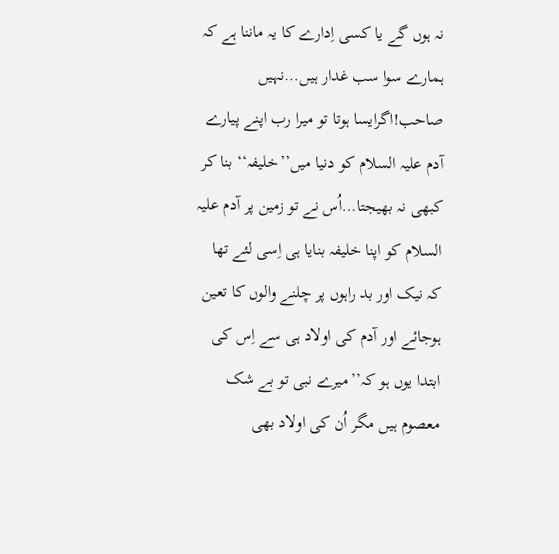نہ ہوں گے یا کسی اِدارے کا یہ ماننا ہے کہ ہمارے سوا سب غدار ہیں…نہیں صاحب!اگرایسا ہوتا تو میرا رب اپنے پیارے آدم علیہ السلام کو دنیا میں’’خلیفہ‘‘ بنا کر کبھی نہ بھیجتا…اُس نے تو زمین پر آدم علیہ السلام کو اپنا خلیفہ بنایا ہی اِسی لئے تھا کہ نیک اور بد راہوں پر چلنے والوں کا تعین ہوجائے اور آدم کی اولاد ہی سے اِس کی ابتدا یوں ہو کہ’’میرے نبی تو بے شک معصوم ہیں مگر اُن کی اولاد بھی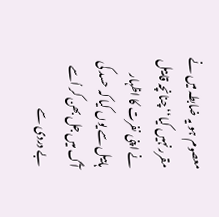معصوم ہو یہ ضابطہ میں نے مقرر نہیں کیا‘‘ چنانچہ قابیل نے اپنی نفرت کا اظہار ہابیل سے یوں کیا کہ حسد کی آگ میں جل بھن کر اُسے بے دردی سے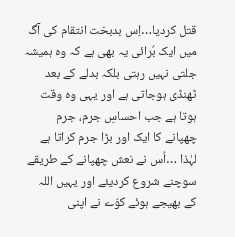قتل کردیا…اِس بدبخت انتقام کی آگ میں ایک بُرائی یہ بھی ہے کہ وہ ہمیشہ جلتی نہیں رہتی بلکہ بدلے کے بعد ٹھنڈی ہوجاتی ہے اور یہی وہ وقت ہوتا ہے جب احساسِ جرم، جرم چھپانے کا ایک اور بڑا جرم کراتا ہے لہٰذا …اُس نے نعش چھپانے کے طریقے سوچنے شروع کردیئے اور یہیں اللہ کے بھیجے ہوئے کوّے نے اپنی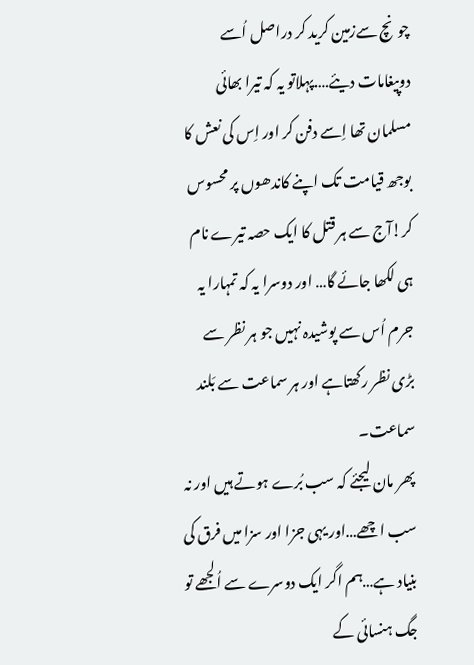چونچ سےزمین کرید کر دراصل اُسے دوپیغامات دیئے….پہلاتو یہ کہ تیرا بھائی مسلمان تھا اِسے دفن کر اور اِس کی نعش کا بوجھ قیامت تک اپنے کاندھوں پر محسوس کر!آج سے ہر قتل کا ایک حصہ تیرے نام ہی لکھا جائے گا… اور دوسرا یہ کہ تمہارا یہ جرم اُس سے پوشیدہ نہیں جو ہر نظر سے بڑی نظر رکھتاہے اور ہر سماعت سے بَلند سماعت۔
پھر مان لیجئے کہ سب بُرے ہوتے ہیں اور نہ سب اچھے…اور یہی جزا اور سزا میں فرق کی بنیاد ہے…ہم اگر ایک دوسرے سے اُلجھے تو جگ ہنسائی کے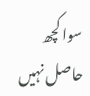سوا کچھ حاصل نہیں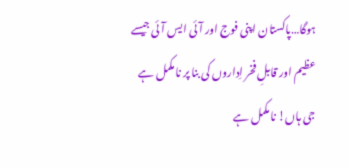ہوگا…پاکستان اپنی فوج اور آئی ایس آئی جیسے عظیم اور قابلِ فخر اِداروں کی بنا پر نامکمل ہے جی ہاں! نامکمل ہے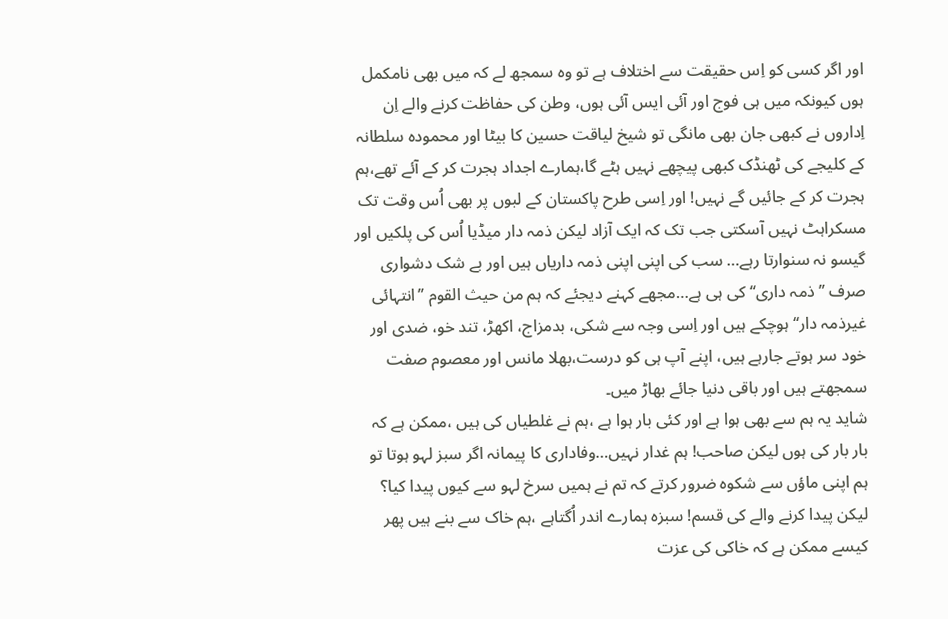اور اگر کسی کو اِس حقیقت سے اختلاف ہے تو وہ سمجھ لے کہ میں بھی نامکمل ہوں کیونکہ میں ہی فوج اور آئی ایس آئی ہوں، وطن کی حفاظت کرنے والے اِن اِداروں نے کبھی جان بھی مانگی تو شیخ لیاقت حسین کا بیٹا اور محمودہ سلطانہ کے کلیجے کی ٹھنڈک کبھی پیچھے نہیں ہٹے گا،ہمارے اجداد ہجرت کر کے آئے تھے،ہم ہجرت کر کے جائیں گے نہیں! اور اِسی طرح پاکستان کے لبوں پر بھی اُس وقت تک مسکراہٹ نہیں آسکتی جب تک کہ ایک آزاد لیکن ذمہ دار میڈیا اُس کی پلکیں اور گیسو نہ سنوارتا رہے… سب کی اپنی اپنی ذمہ داریاں ہیں اور بے شک دشواری صرف ’’ذمہ داری‘‘ کی ہی ہے…مجھے کہنے دیجئے کہ ہم من حیث القوم ’’انتہائی غیرذمہ دار‘‘ ہوچکے ہیں اور اِسی وجہ سے شکی، بدمزاج، اکھڑ، تند خو، ضدی اور خود سر ہوتے جارہے ہیں، اپنے آپ ہی کو درست،بھلا مانس اور معصوم صفت سمجھتے ہیں اور باقی دنیا جائے بھاڑ میں۔
شاید یہ ہم سے بھی ہوا ہے اور کئی بار ہوا ہے ،ہم نے غلطیاں کی ہیں ،ممکن ہے کہ بار بار کی ہوں لیکن صاحب! ہم غدار نہیں…وفاداری کا پیمانہ اگر سبز لہو ہوتا تو ہم اپنی ماؤں سے شکوہ ضرور کرتے کہ تم نے ہمیں سرخ لہو سے کیوں پیدا کیا؟ لیکن پیدا کرنے والے کی قسم! سبزہ ہمارے اندر اُگتاہے ،ہم خاک سے بنے ہیں پھر کیسے ممکن ہے کہ خاکی کی عزت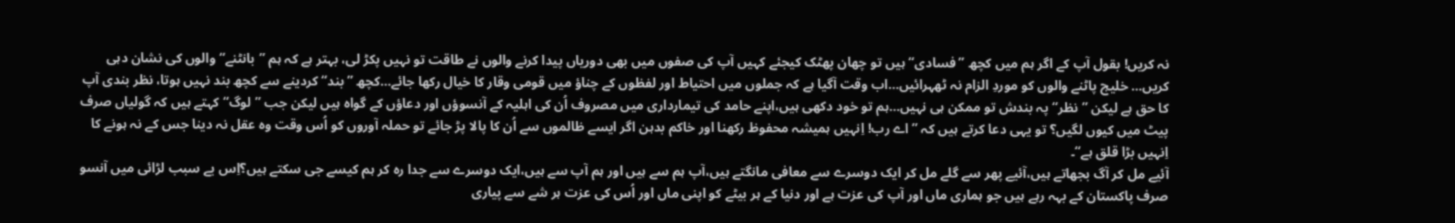نہ کریں! بقول آپ کے اگر ہم میں کچھ ’’فسادی‘‘ ہیں تو چھان پھٹک کیجئے کہیں آپ کی صفوں میں بھی دوریاں پیدا کرنے والوں نے طاقت تو نہیں پکڑ لی، بہتر ہے کہ ہم ’’بانٹنے‘‘ والوں کی نشان دہی کریں… خلیج پاٹنے والوں کو موردِ الزام نہ ٹھہرائیں…اب وقت آگیا ہے کہ جملوں میں احتیاط اور لفظوں کے چناؤ میں قومی وقار کا خیال رکھا جائے…کچھ ’’بند‘‘ کردینے سے کچھ بند نہیں ہوتا، نظر بندی آپ کا حق ہے لیکن ’’نظر‘‘ پہ بندش تو ممکن ہی نہیں…ہم تو خود دکھی ہیں،اپنے حامد کی تیمارداری میں مصروف اُن کی اہلیہ کے آنسوؤں اور دعاؤں کے گواہ ہیں لیکن جب ’’لوگ‘‘ کہتے ہیں کہ گولیاں صرف پیٹ میں کیوں لگیں؟ تو یہی دعا کرتے ہیں کہ ’’اے رب! اِنہیں ہمیشہ محفوظ رکھنا اور خاکم بدہن اگر ایسے ظالموں سے اُن کا پالا پڑ جائے تو حملہ آوروں کو اُس وقت وہ عقل نہ دینا جس کے نہ ہونے کا اِنہیں بڑا قلق ہے‘‘۔
آئیے مل کر آگ بجھاتے ہیں،آئیے پھر سے گلے مل کر ایک دوسرے سے معافی مانگتے ہیں،آپ ہم سے ہیں اور ہم آپ سے ہیں،ایک دوسرے سے جدا رہ کر ہم کیسے جی سکتے ہیں؟اِس بے سبب لڑائی میں آنسو صرف پاکستان کے بہہ رہے ہیں جو ہماری ماں اور آپ کی عزت ہے اور دنیا کے ہر بیٹے کو اپنی ماں اور اُس کی عزت ہر شے سے پیاری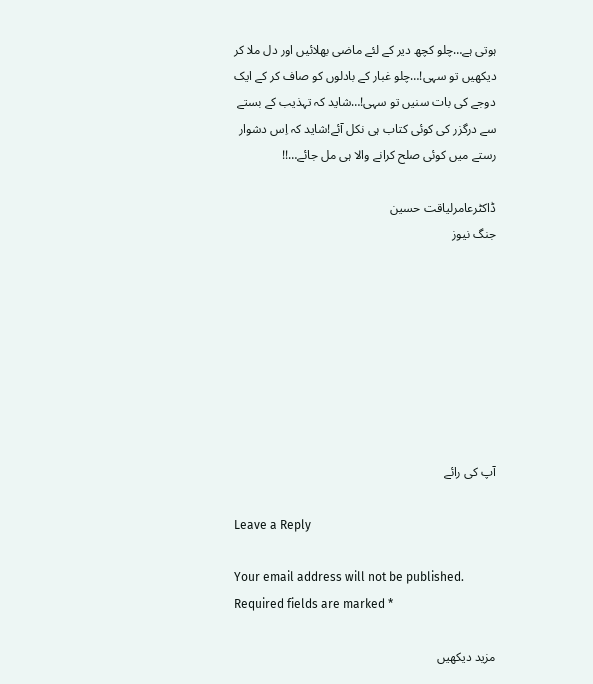ہوتی ہے…چلو کچھ دیر کے لئے ماضی بھلائیں اور دل ملا کر دیکھیں تو سہی!…چلو غبار کے بادلوں کو صاف کر کے ایک دوجے کی بات سنیں تو سہی!…شاید کہ تہذیب کے بستے سے درگزر کی کوئی کتاب ہی نکل آئے!شاید کہ اِس دشوار رستے میں کوئی صلح کرانے والا ہی مل جائے…!!

ڈاکٹرعامرلیاقت حسین
جنگ نیوز








آپ کی رائے

Leave a Reply

Your email address will not be published. Required fields are marked *

مزید دیکهیں